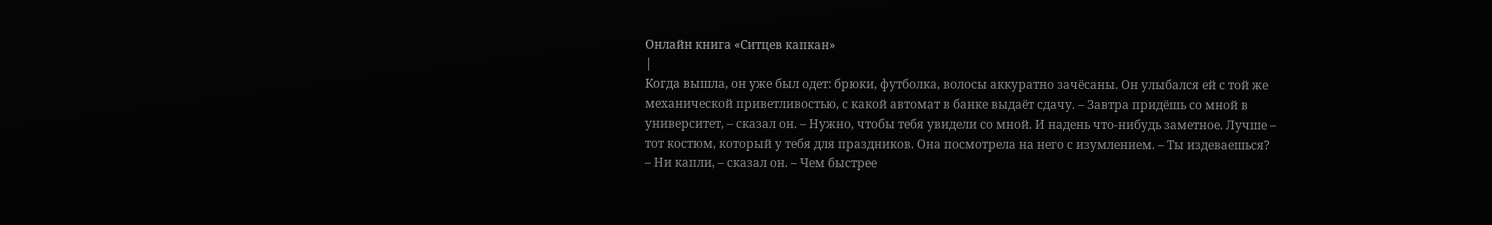Онлайн книга «Ситцев капкан»
|
Когда вышла, он уже был одет: брюки, футболка, волосы аккуратно зачёсаны. Он улыбался ей с той же механической приветливостью, с какой автомат в банке выдаёт сдачу. – Завтра придёшь со мной в университет, – сказал он. – Нужно, чтобы тебя увидели со мной. И надень что-нибудь заметное. Лучше – тот костюм, который у тебя для праздников. Она посмотрела на него с изумлением. – Ты издеваешься? – Ни капли, – сказал он. – Чем быстрее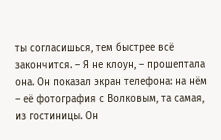ты согласишься, тем быстрее всё закончится. – Я не клоун, – прошептала она. Он показал экран телефона: на нём – её фотография с Волковым, та самая, из гостиницы. Он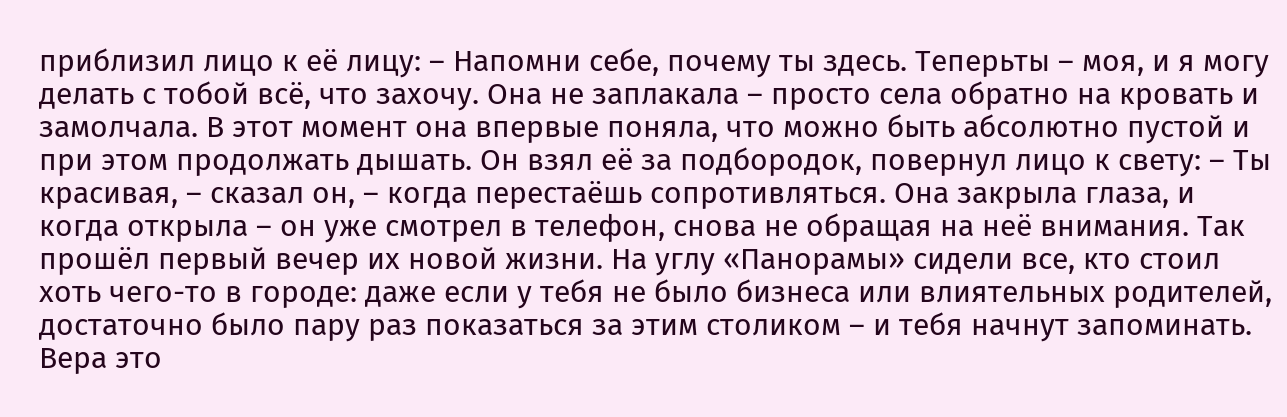приблизил лицо к её лицу: – Напомни себе, почему ты здесь. Теперьты – моя, и я могу делать с тобой всё, что захочу. Она не заплакала – просто села обратно на кровать и замолчала. В этот момент она впервые поняла, что можно быть абсолютно пустой и при этом продолжать дышать. Он взял её за подбородок, повернул лицо к свету: – Ты красивая, – сказал он, – когда перестаёшь сопротивляться. Она закрыла глаза, и когда открыла – он уже смотрел в телефон, снова не обращая на неё внимания. Так прошёл первый вечер их новой жизни. На углу «Панорамы» сидели все, кто стоил хоть чего-то в городе: даже если у тебя не было бизнеса или влиятельных родителей, достаточно было пару раз показаться за этим столиком – и тебя начнут запоминать. Вера это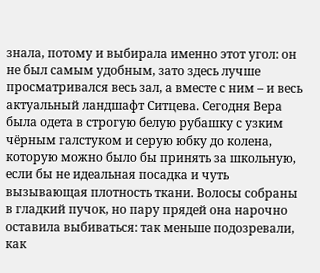знала, потому и выбирала именно этот угол: он не был самым удобным, зато здесь лучше просматривался весь зал, а вместе с ним – и весь актуальный ландшафт Ситцева. Сегодня Вера была одета в строгую белую рубашку с узким чёрным галстуком и серую юбку до колена, которую можно было бы принять за школьную, если бы не идеальная посадка и чуть вызывающая плотность ткани. Волосы собраны в гладкий пучок, но пару прядей она нарочно оставила выбиваться: так меньше подозревали, как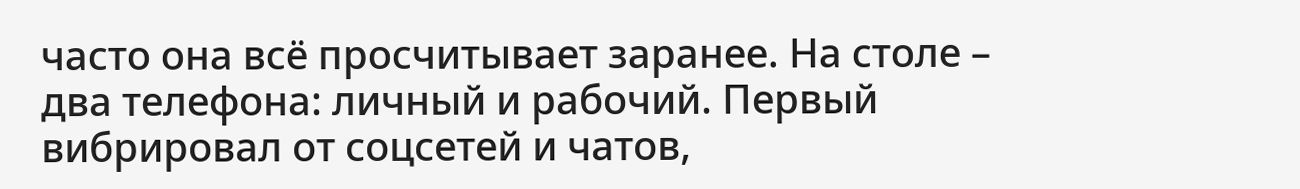часто она всё просчитывает заранее. На столе – два телефона: личный и рабочий. Первый вибрировал от соцсетей и чатов,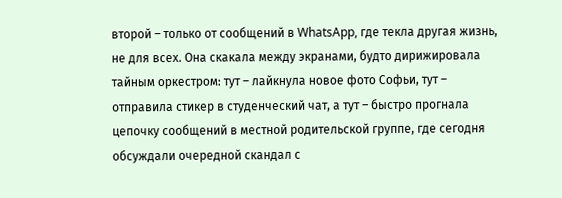второй – только от сообщений в WhatsApp, где текла другая жизнь, не для всех. Она скакала между экранами, будто дирижировала тайным оркестром: тут – лайкнула новое фото Софьи, тут – отправила стикер в студенческий чат, а тут – быстро прогнала цепочку сообщений в местной родительской группе, где сегодня обсуждали очередной скандал с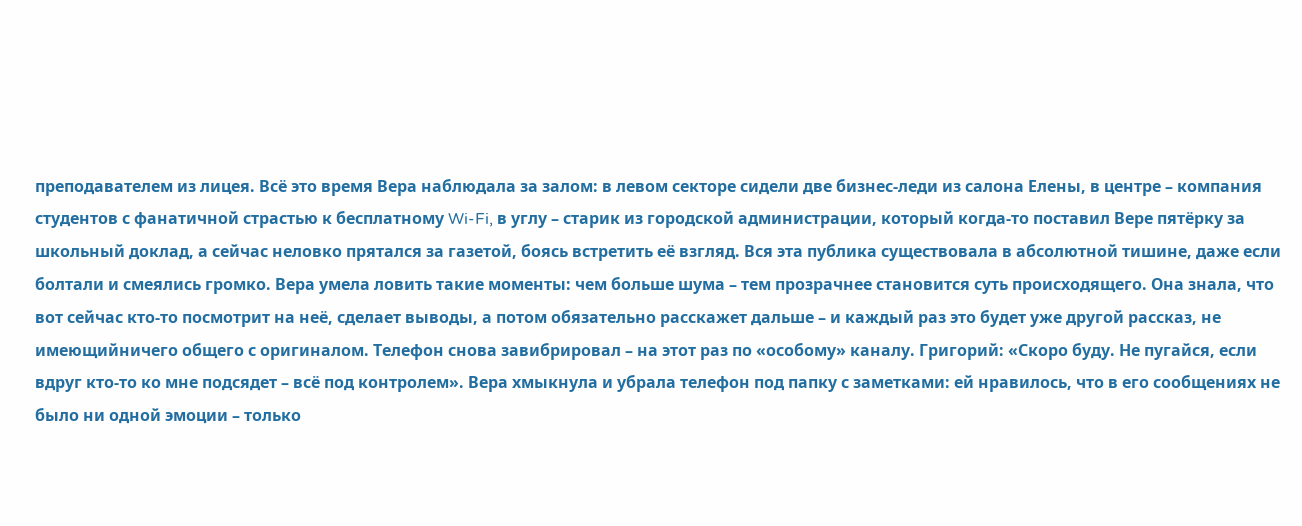преподавателем из лицея. Всё это время Вера наблюдала за залом: в левом секторе сидели две бизнес-леди из салона Елены, в центре – компания студентов с фанатичной страстью к бесплатному Wi-Fi, в углу – старик из городской администрации, который когда-то поставил Вере пятёрку за школьный доклад, а сейчас неловко прятался за газетой, боясь встретить её взгляд. Вся эта публика существовала в абсолютной тишине, даже если болтали и смеялись громко. Вера умела ловить такие моменты: чем больше шума – тем прозрачнее становится суть происходящего. Она знала, что вот сейчас кто-то посмотрит на неё, сделает выводы, а потом обязательно расскажет дальше – и каждый раз это будет уже другой рассказ, не имеющийничего общего с оригиналом. Телефон снова завибрировал – на этот раз по «особому» каналу. Григорий: «Скоро буду. Не пугайся, если вдруг кто-то ко мне подсядет – всё под контролем». Вера хмыкнула и убрала телефон под папку с заметками: ей нравилось, что в его сообщениях не было ни одной эмоции – только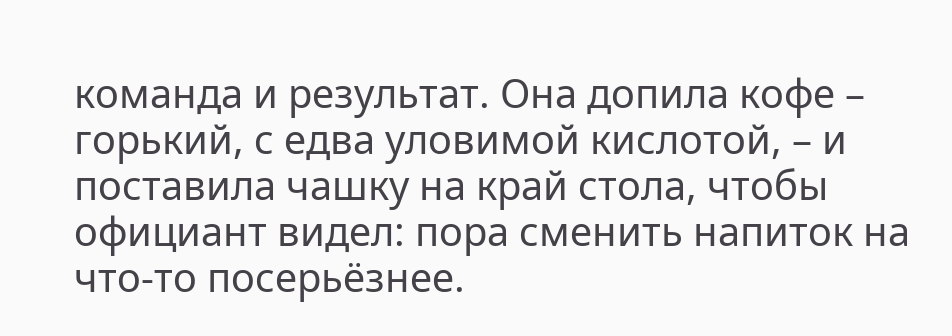команда и результат. Она допила кофе – горький, с едва уловимой кислотой, – и поставила чашку на край стола, чтобы официант видел: пора сменить напиток на что-то посерьёзнее.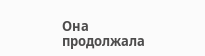Она продолжала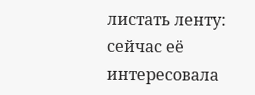листать ленту: сейчас её интересовала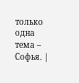только одна тема – Софья. |